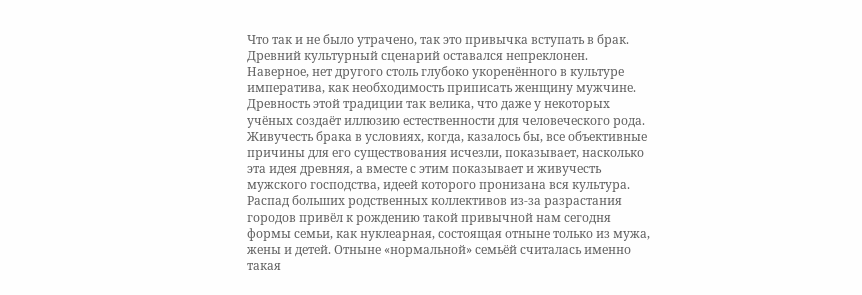Что так и не было утрачено, так это привычка вступать в брак. Древний культурный сценарий оставался непреклонен. Наверное, нет другого столь глубоко укоренённого в культуре императива, как необходимость приписать женщину мужчине. Древность этой традиции так велика, что даже у некоторых учёных создаёт иллюзию естественности для человеческого рода. Живучесть брака в условиях, когда, казалось бы, все объективные причины для его существования исчезли, показывает, насколько эта идея древняя, а вместе с этим показывает и живучесть мужского господства, идеей которого пронизана вся культура.
Распад больших родственных коллективов из-за разрастания городов привёл к рождению такой привычной нам сегодня формы семьи, как нуклеарная, состоящая отныне только из мужа, жены и детей. Отныне «нормальной» семьёй считалась именно такая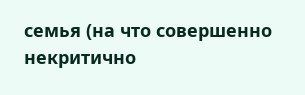семья (на что совершенно некритично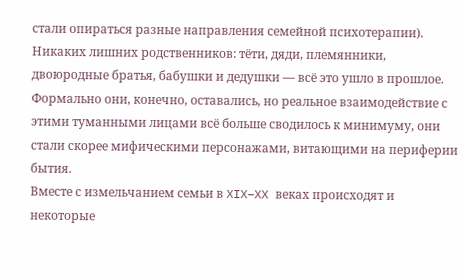стали опираться разные направления семейной психотерапии). Никаких лишних родственников: тёти, дяди, племянники, двоюродные братья, бабушки и дедушки — всё это ушло в прошлое. Формально они, конечно, оставались, но реальное взаимодействие с этими туманными лицами всё больше сводилось к минимуму, они стали скорее мифическими персонажами, витающими на периферии бытия.
Вместе с измельчанием семьи в XIX–XX веках происходят и некоторые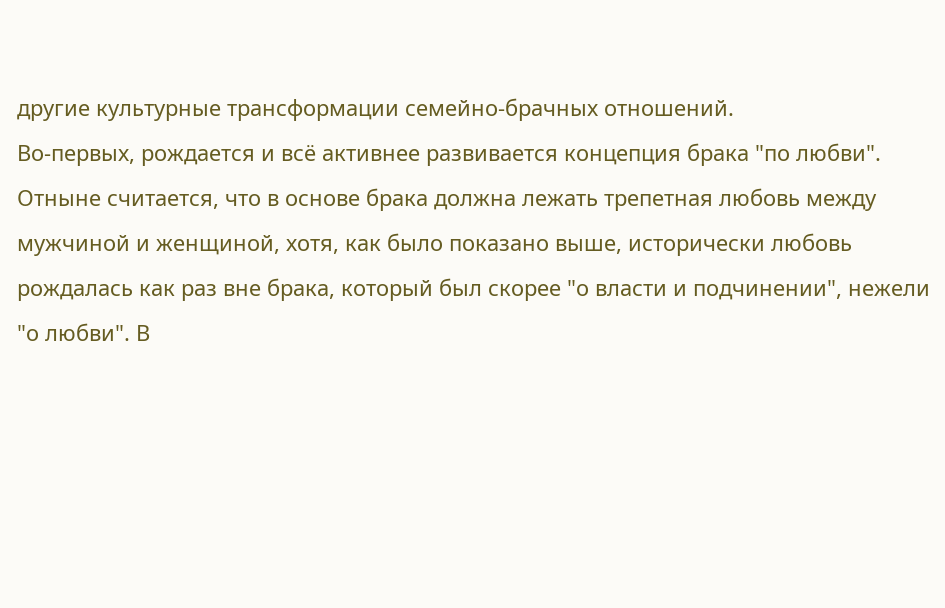другие культурные трансформации семейно-брачных отношений.
Во-первых, рождается и всё активнее развивается концепция брака "по любви". Отныне считается, что в основе брака должна лежать трепетная любовь между мужчиной и женщиной, хотя, как было показано выше, исторически любовь рождалась как раз вне брака, который был скорее "о власти и подчинении", нежели "о любви". В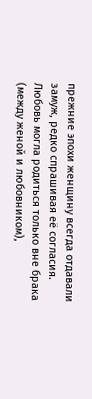прежние эпохи женщину всегда отдавали замуж, редко спрашивая её согласия. Любовь могла родиться только вне брака (между женой и любовником),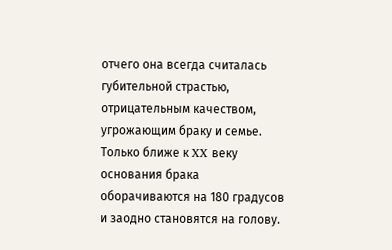отчего она всегда считалась губительной страстью, отрицательным качеством, угрожающим браку и семье. Только ближе к XX веку основания брака оборачиваются на 180 градусов и заодно становятся на голову.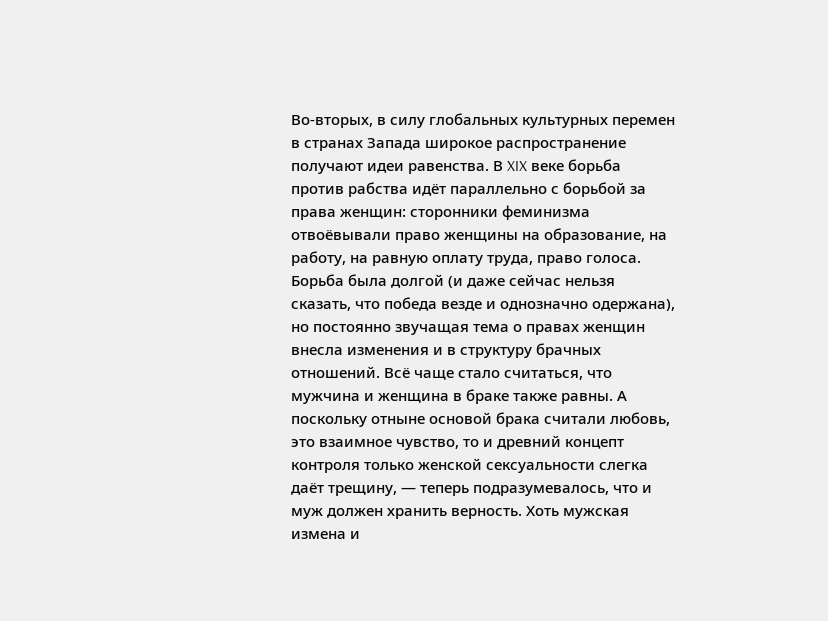Во-вторых, в силу глобальных культурных перемен в странах Запада широкое распространение получают идеи равенства. В XIX веке борьба против рабства идёт параллельно с борьбой за права женщин: сторонники феминизма отвоёвывали право женщины на образование, на работу, на равную оплату труда, право голоса. Борьба была долгой (и даже сейчас нельзя сказать, что победа везде и однозначно одержана), но постоянно звучащая тема о правах женщин внесла изменения и в структуру брачных отношений. Всё чаще стало считаться, что мужчина и женщина в браке также равны. А поскольку отныне основой брака считали любовь, это взаимное чувство, то и древний концепт контроля только женской сексуальности слегка даёт трещину, — теперь подразумевалось, что и муж должен хранить верность. Хоть мужская измена и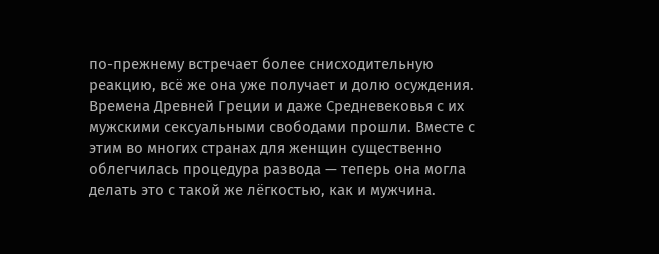по-прежнему встречает более снисходительную реакцию, всё же она уже получает и долю осуждения. Времена Древней Греции и даже Средневековья с их мужскими сексуальными свободами прошли. Вместе с этим во многих странах для женщин существенно облегчилась процедура развода — теперь она могла делать это с такой же лёгкостью, как и мужчина.